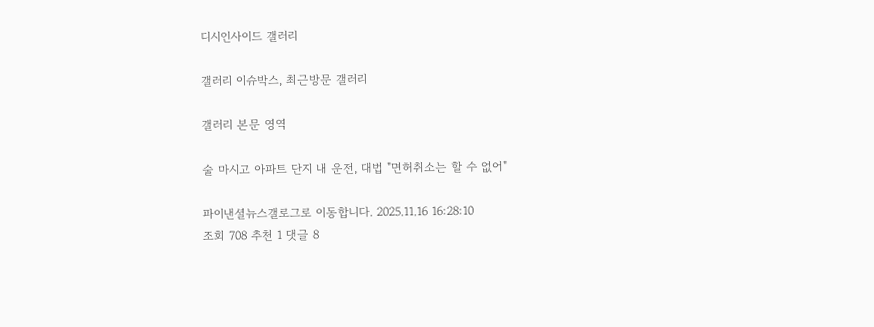디시인사이드 갤러리

갤러리 이슈박스, 최근방문 갤러리

갤러리 본문 영역

술 마시고 아파트 단지 내 운전, 대법 "면허취소는 할 수 없어"

파이낸셜뉴스갤로그로 이동합니다. 2025.11.16 16:28:10
조회 708 추천 1 댓글 8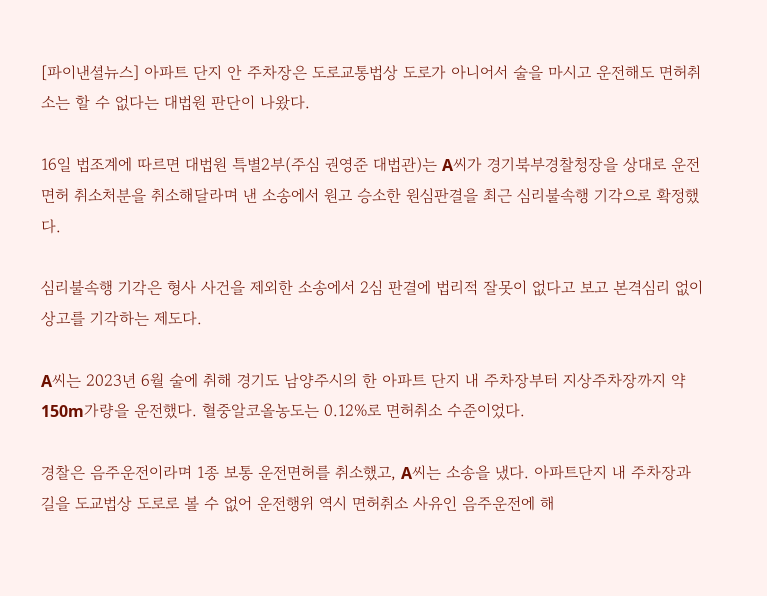[파이낸셜뉴스] 아파트 단지 안 주차장은 도로교통법상 도로가 아니어서 술을 마시고 운전해도 면허취소는 할 수 없다는 대법원 판단이 나왔다.

16일 법조계에 따르면 대법원 특별2부(주심 권영준 대법관)는 A씨가 경기북부경찰청장을 상대로 운전면허 취소처분을 취소해달라며 낸 소송에서 원고 승소한 원심판결을 최근 심리불속행 기각으로 확정했다.

심리불속행 기각은 형사 사건을 제외한 소송에서 2심 판결에 법리적 잘못이 없다고 보고 본격심리 없이 상고를 기각하는 제도다.

A씨는 2023년 6월 술에 취해 경기도 남양주시의 한 아파트 단지 내 주차장부터 지상주차장까지 약 150m가량을 운전했다. 혈중알코올농도는 0.12%로 면허취소 수준이었다.

경찰은 음주운전이라며 1종 보통 운전면허를 취소했고, A씨는 소송을 냈다. 아파트단지 내 주차장과 길을 도교법상 도로로 볼 수 없어 운전행위 역시 면허취소 사유인 음주운전에 해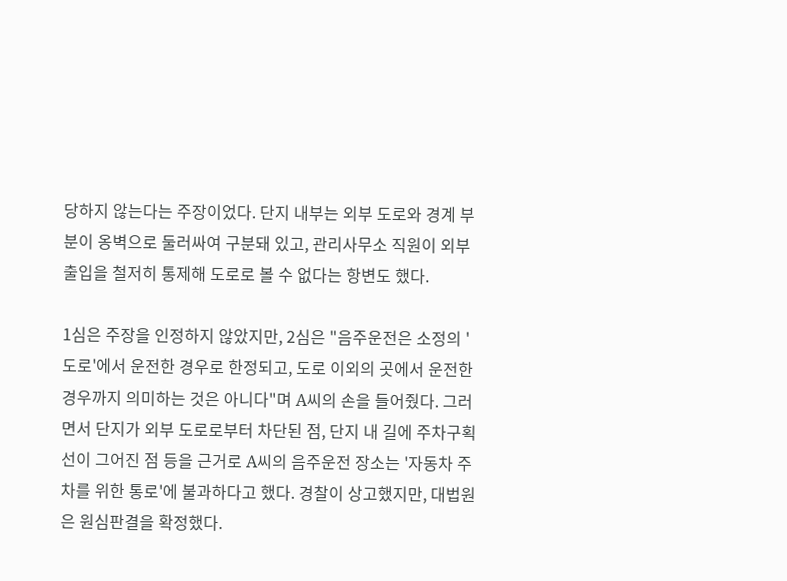당하지 않는다는 주장이었다. 단지 내부는 외부 도로와 경계 부분이 옹벽으로 둘러싸여 구분돼 있고, 관리사무소 직원이 외부 출입을 철저히 통제해 도로로 볼 수 없다는 항변도 했다.

1심은 주장을 인정하지 않았지만, 2심은 "음주운전은 소정의 '도로'에서 운전한 경우로 한정되고, 도로 이외의 곳에서 운전한 경우까지 의미하는 것은 아니다"며 A씨의 손을 들어줬다. 그러면서 단지가 외부 도로로부터 차단된 점, 단지 내 길에 주차구획선이 그어진 점 등을 근거로 A씨의 음주운전 장소는 '자동차 주차를 위한 통로'에 불과하다고 했다. 경찰이 상고했지만, 대법원은 원심판결을 확정했다.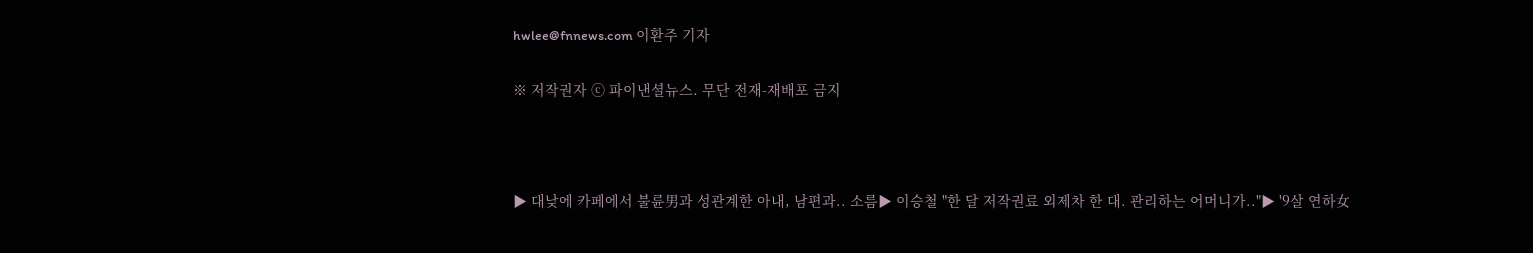hwlee@fnnews.com 이환주 기자

※ 저작권자 ⓒ 파이낸셜뉴스. 무단 전재-재배포 금지



▶ 대낮에 카페에서 불륜男과 성관계한 아내, 남편과.. 소름▶ 이승철 "한 달 저작권료 외제차 한 대. 관리하는 어머니가.."▶ '9살 연하女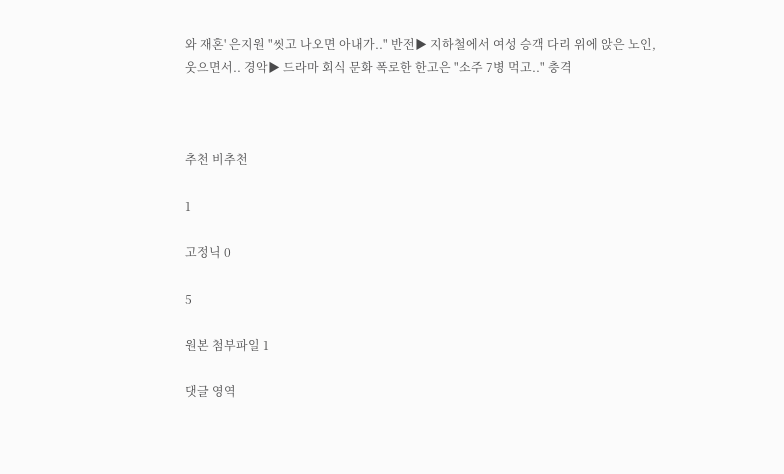와 재혼' 은지원 "씻고 나오면 아내가.." 반전▶ 지하철에서 여성 승객 다리 위에 앉은 노인, 웃으면서.. 경악▶ 드라마 회식 문화 폭로한 한고은 "소주 7병 먹고.." 충격



추천 비추천

1

고정닉 0

5

원본 첨부파일 1

댓글 영역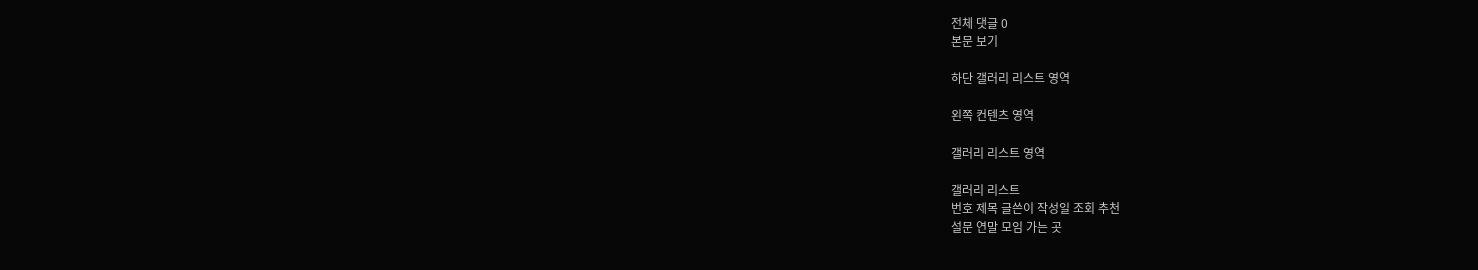전체 댓글 0
본문 보기

하단 갤러리 리스트 영역

왼쪽 컨텐츠 영역

갤러리 리스트 영역

갤러리 리스트
번호 제목 글쓴이 작성일 조회 추천
설문 연말 모임 가는 곳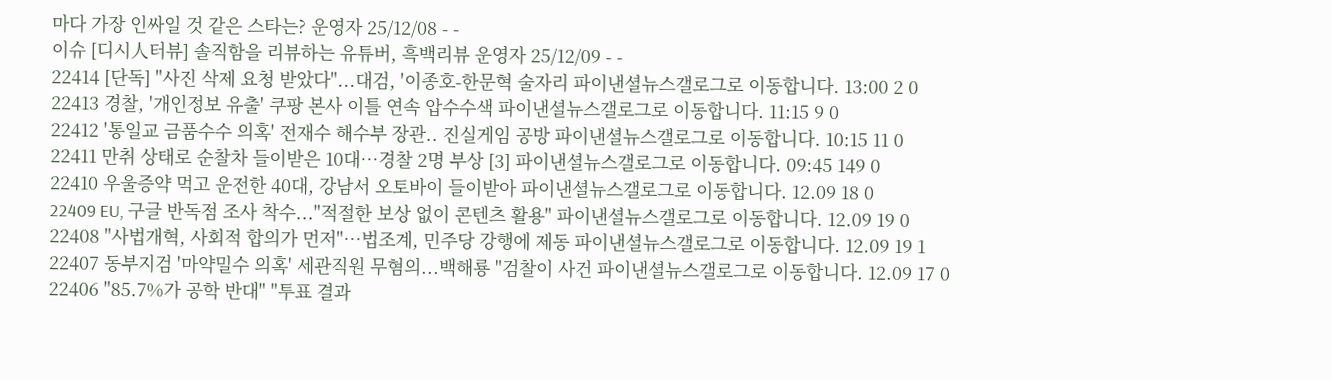마다 가장 인싸일 것 같은 스타는? 운영자 25/12/08 - -
이슈 [디시人터뷰] 솔직함을 리뷰하는 유튜버, 흑백리뷰 운영자 25/12/09 - -
22414 [단독] "사진 삭제 요청 받았다"...대검, '이종호-한문혁 술자리 파이낸셜뉴스갤로그로 이동합니다. 13:00 2 0
22413 경찰, '개인정보 유출' 쿠팡 본사 이틀 연속 압수수색 파이낸셜뉴스갤로그로 이동합니다. 11:15 9 0
22412 '통일교 금품수수 의혹' 전재수 해수부 장관.. 진실게임 공방 파이낸셜뉴스갤로그로 이동합니다. 10:15 11 0
22411 만취 상태로 순찰차 들이받은 10대…경찰 2명 부상 [3] 파이낸셜뉴스갤로그로 이동합니다. 09:45 149 0
22410 우울증약 먹고 운전한 40대, 강남서 오토바이 들이받아 파이낸셜뉴스갤로그로 이동합니다. 12.09 18 0
22409 EU, 구글 반독점 조사 착수..."적절한 보상 없이 콘텐츠 활용" 파이낸셜뉴스갤로그로 이동합니다. 12.09 19 0
22408 "사법개혁, 사회적 합의가 먼저"…법조계, 민주당 강행에 제동 파이낸셜뉴스갤로그로 이동합니다. 12.09 19 1
22407 동부지검 '마약밀수 의혹' 세관직원 무혐의...백해룡 "검찰이 사건 파이낸셜뉴스갤로그로 이동합니다. 12.09 17 0
22406 "85.7%가 공학 반대" "투표 결과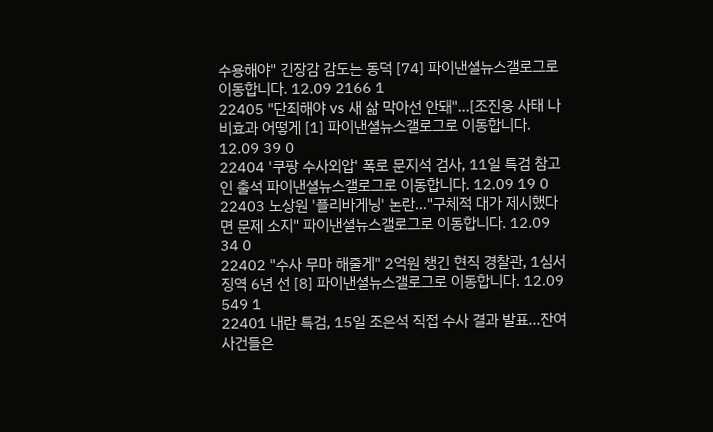수용해야" 긴장감 감도는 동덕 [74] 파이낸셜뉴스갤로그로 이동합니다. 12.09 2166 1
22405 "단죄해야 vs 새 삶 막아선 안돼"…[조진웅 사태 나비효과 어떻게 [1] 파이낸셜뉴스갤로그로 이동합니다. 12.09 39 0
22404 '쿠팡 수사외압' 폭로 문지석 검사, 11일 특검 참고인 출석 파이낸셜뉴스갤로그로 이동합니다. 12.09 19 0
22403 노상원 '플리바게닝' 논란..."구체적 대가 제시했다면 문제 소지" 파이낸셜뉴스갤로그로 이동합니다. 12.09 34 0
22402 "수사 무마 해줄게" 2억원 챙긴 현직 경찰관, 1심서 징역 6년 선 [8] 파이낸셜뉴스갤로그로 이동합니다. 12.09 549 1
22401 내란 특검, 15일 조은석 직접 수사 결과 발표...잔여 사건들은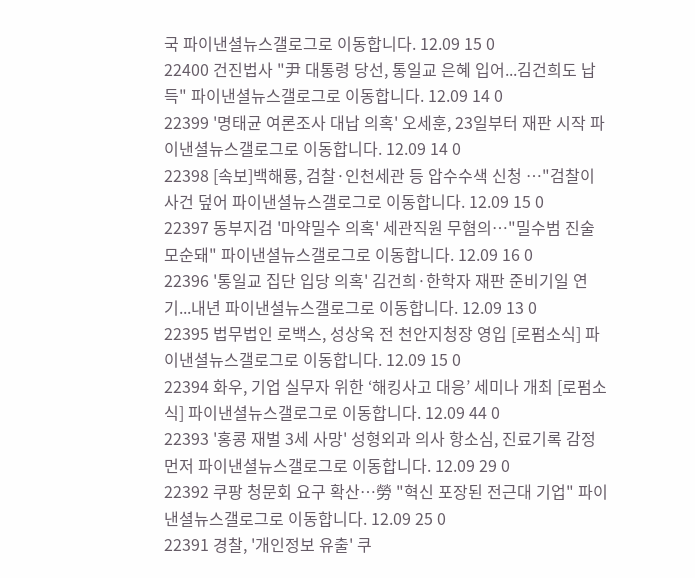국 파이낸셜뉴스갤로그로 이동합니다. 12.09 15 0
22400 건진법사 "尹 대통령 당선, 통일교 은혜 입어...김건희도 납득" 파이낸셜뉴스갤로그로 이동합니다. 12.09 14 0
22399 '명태균 여론조사 대납 의혹' 오세훈, 23일부터 재판 시작 파이낸셜뉴스갤로그로 이동합니다. 12.09 14 0
22398 [속보]백해룡, 검찰·인천세관 등 압수수색 신청 …"검찰이 사건 덮어 파이낸셜뉴스갤로그로 이동합니다. 12.09 15 0
22397 동부지검 '마약밀수 의혹' 세관직원 무혐의…"밀수범 진술 모순돼" 파이낸셜뉴스갤로그로 이동합니다. 12.09 16 0
22396 '통일교 집단 입당 의혹' 김건희·한학자 재판 준비기일 연기...내년 파이낸셜뉴스갤로그로 이동합니다. 12.09 13 0
22395 법무법인 로백스, 성상욱 전 천안지청장 영입 [로펌소식] 파이낸셜뉴스갤로그로 이동합니다. 12.09 15 0
22394 화우, 기업 실무자 위한 ‘해킹사고 대응’ 세미나 개최 [로펌소식] 파이낸셜뉴스갤로그로 이동합니다. 12.09 44 0
22393 '홍콩 재벌 3세 사망' 성형외과 의사 항소심, 진료기록 감정 먼저 파이낸셜뉴스갤로그로 이동합니다. 12.09 29 0
22392 쿠팡 청문회 요구 확산…勞 "혁신 포장된 전근대 기업" 파이낸셜뉴스갤로그로 이동합니다. 12.09 25 0
22391 경찰, '개인정보 유출' 쿠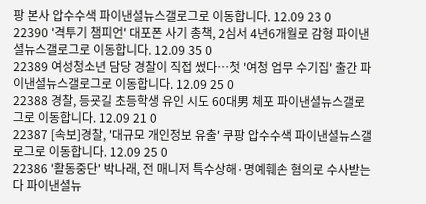팡 본사 압수수색 파이낸셜뉴스갤로그로 이동합니다. 12.09 23 0
22390 '격투기 챔피언' 대포폰 사기 총책, 2심서 4년6개월로 감형 파이낸셜뉴스갤로그로 이동합니다. 12.09 35 0
22389 여성청소년 담당 경찰이 직접 썼다…첫 '여청 업무 수기집' 출간 파이낸셜뉴스갤로그로 이동합니다. 12.09 25 0
22388 경찰, 등굣길 초등학생 유인 시도 60대男 체포 파이낸셜뉴스갤로그로 이동합니다. 12.09 21 0
22387 [속보]경찰, '대규모 개인정보 유출' 쿠팡 압수수색 파이낸셜뉴스갤로그로 이동합니다. 12.09 25 0
22386 '활동중단' 박나래, 전 매니저 특수상해·명예훼손 혐의로 수사받는다 파이낸셜뉴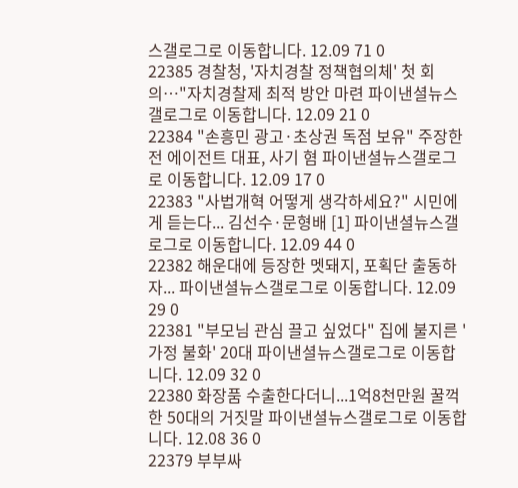스갤로그로 이동합니다. 12.09 71 0
22385 경찰청, '자치경찰 정책협의체' 첫 회의…"자치경찰제 최적 방안 마련 파이낸셜뉴스갤로그로 이동합니다. 12.09 21 0
22384 "손흥민 광고·초상권 독점 보유" 주장한 전 에이전트 대표, 사기 혐 파이낸셜뉴스갤로그로 이동합니다. 12.09 17 0
22383 "사법개혁 어떻게 생각하세요?" 시민에게 듣는다... 김선수·문형배 [1] 파이낸셜뉴스갤로그로 이동합니다. 12.09 44 0
22382 해운대에 등장한 멧돼지, 포획단 출동하자... 파이낸셜뉴스갤로그로 이동합니다. 12.09 29 0
22381 "부모님 관심 끌고 싶었다" 집에 불지른 '가정 불화' 20대 파이낸셜뉴스갤로그로 이동합니다. 12.09 32 0
22380 화장품 수출한다더니...1억8천만원 꿀꺽한 50대의 거짓말 파이낸셜뉴스갤로그로 이동합니다. 12.08 36 0
22379 부부싸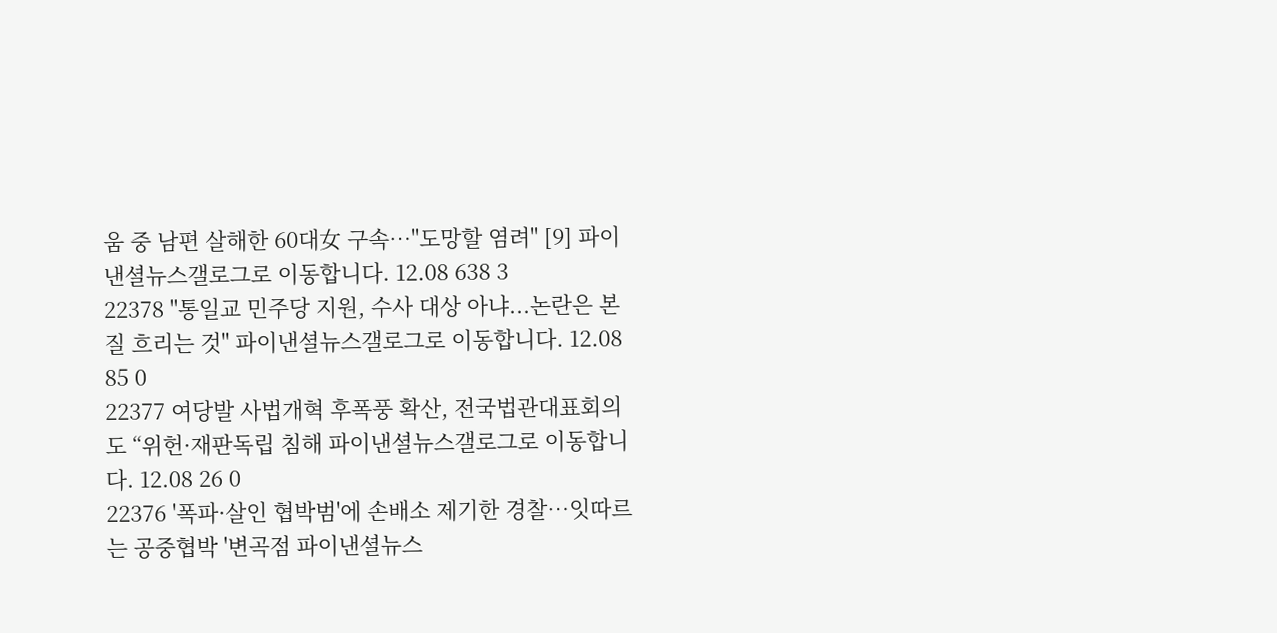움 중 남편 살해한 60대女 구속…"도망할 염려" [9] 파이낸셜뉴스갤로그로 이동합니다. 12.08 638 3
22378 "통일교 민주당 지원, 수사 대상 아냐...논란은 본질 흐리는 것" 파이낸셜뉴스갤로그로 이동합니다. 12.08 85 0
22377 여당발 사법개혁 후폭풍 확산, 전국법관대표회의도 “위헌·재판독립 침해 파이낸셜뉴스갤로그로 이동합니다. 12.08 26 0
22376 '폭파·살인 협박범'에 손배소 제기한 경찰…잇따르는 공중협박 '변곡점 파이낸셜뉴스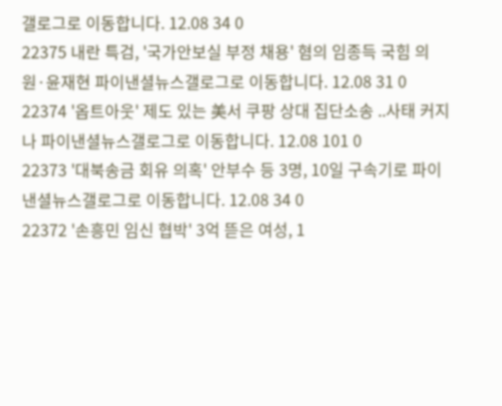갤로그로 이동합니다. 12.08 34 0
22375 내란 특검, '국가안보실 부정 채용' 혐의 임종득 국힘 의원·윤재현 파이낸셜뉴스갤로그로 이동합니다. 12.08 31 0
22374 '옵트아웃' 제도 있는 美서 쿠팡 상대 집단소송 ..사태 커지나 파이낸셜뉴스갤로그로 이동합니다. 12.08 101 0
22373 '대북송금 회유 의혹' 안부수 등 3명, 10일 구속기로 파이낸셜뉴스갤로그로 이동합니다. 12.08 34 0
22372 '손흥민 임신 협박' 3억 뜯은 여성, 1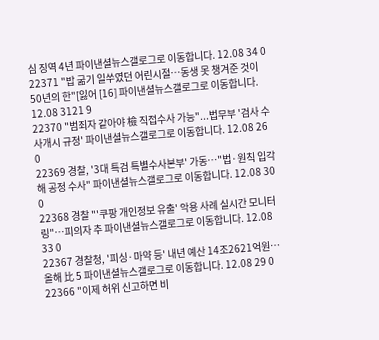심 징역 4년 파이낸셜뉴스갤로그로 이동합니다. 12.08 34 0
22371 "밥 굶기 일쑤였던 어린시절…동생 못 챙겨준 것이 50년의 한"[잃어 [16] 파이낸셜뉴스갤로그로 이동합니다. 12.08 3121 9
22370 "범죄자 같아야 檢 직접수사 가능"...법무부 '검사 수사개시 규정' 파이낸셜뉴스갤로그로 이동합니다. 12.08 26 0
22369 경찰, '3대 특검 특별수사본부' 가동…"법·원칙 입각해 공정 수사" 파이낸셜뉴스갤로그로 이동합니다. 12.08 30 0
22368 경찰 "'쿠팡 개인정보 유출' 악용 사례 실시간 모니터링"…피의자 추 파이낸셜뉴스갤로그로 이동합니다. 12.08 33 0
22367 경찰청, '피싱·마약 등' 내년 예산 14조2621억원…올해 比 5 파이낸셜뉴스갤로그로 이동합니다. 12.08 29 0
22366 "이제 허위 신고하면 비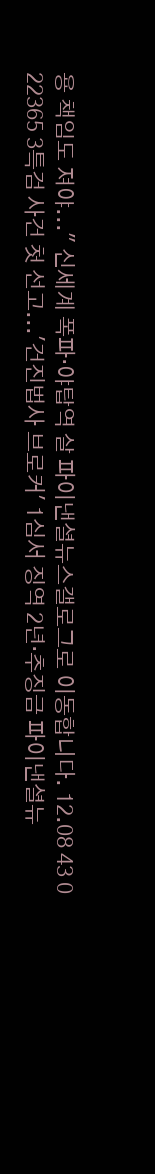용 책임도 져야..." 신세계 폭파·야탑역 살 파이낸셜뉴스갤로그로 이동합니다. 12.08 43 0
22365 3특검 사건 첫 선고...'건진법사 브로커' 1심서 징역 2년·추징금 파이낸셜뉴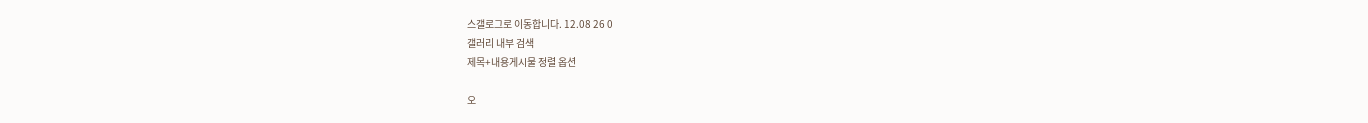스갤로그로 이동합니다. 12.08 26 0
갤러리 내부 검색
제목+내용게시물 정렬 옵션

오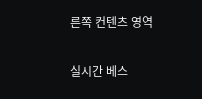른쪽 컨텐츠 영역

실시간 베스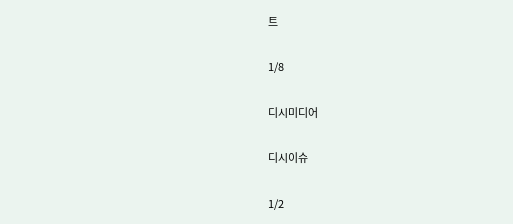트

1/8

디시미디어

디시이슈

1/2